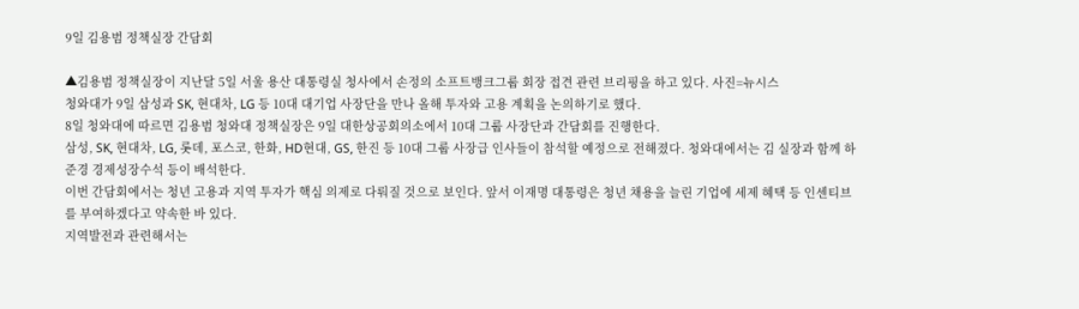9일 김용범 정책실장 간담회

▲김용범 정책실장이 지난달 5일 서울 용산 대통령실 청사에서 손정의 소프트뱅크그룹 회장 접견 관련 브리핑을 하고 있다. 사진=뉴시스
청와대가 9일 삼성과 SK, 현대차, LG 등 10대 대기업 사장단을 만나 올해 투자와 고용 계획을 논의하기로 했다.
8일 청와대에 따르면 김용범 청와대 정책실장은 9일 대한상공회의소에서 10대 그룹 사장단과 간담회를 진행한다.
삼성, SK, 현대차, LG, 롯데, 포스코, 한화, HD현대, GS, 한진 등 10대 그룹 사장급 인사들이 참석할 예정으로 전해졌다. 청와대에서는 김 실장과 함께 하준경 경제성장수석 등이 배석한다.
이번 간담회에서는 청년 고용과 지역 투자가 핵심 의제로 다뤄질 것으로 보인다. 앞서 이재명 대통령은 청년 채용을 늘린 기업에 세제 혜택 등 인센티브를 부여하겠다고 약속한 바 있다.
지역발전과 관련해서는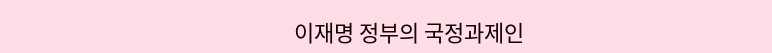이재명 정부의 국정과제인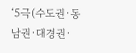‘5극(수도권·동남권·대경권·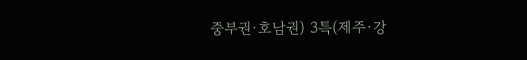중부권·호남권) 3특(제주·강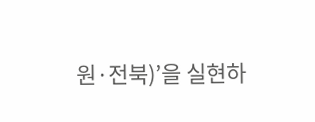원·전북)’을 실현하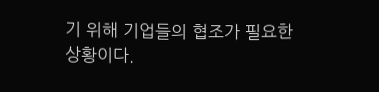기 위해 기업들의 협조가 필요한 상황이다.